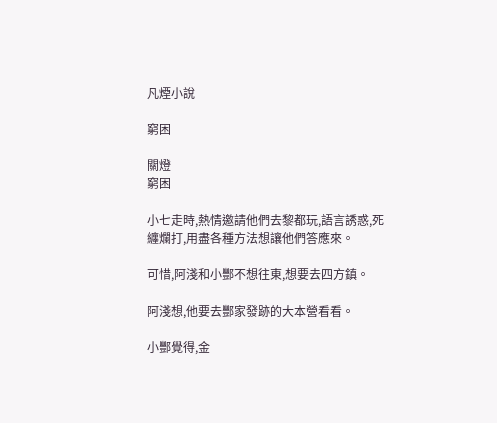凡煙小說

窮困

關燈
窮困

小七走時,熱情邀請他們去黎都玩,語言誘惑,死纏爛打,用盡各種方法想讓他們答應來。

可惜,阿淺和小酆不想往東,想要去四方鎮。

阿淺想,他要去酆家發跡的大本營看看。

小酆覺得,金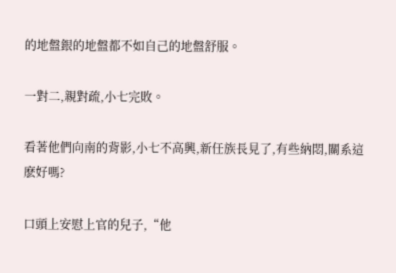的地盤銀的地盤都不如自己的地盤舒服。

一對二,親對疏,小七完敗。

看著他們向南的背影,小七不高興,新任族長見了,有些納悶,關系這麽好嗎?

口頭上安慰上官的兒子,“他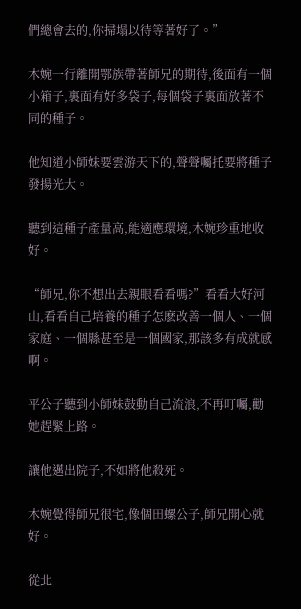們總會去的,你掃塌以待等著好了。”

木婉一行離開鄂族帶著師兄的期待,後面有一個小箱子,裏面有好多袋子,每個袋子裏面放著不同的種子。

他知道小師妹要雲游天下的,聲聲囑托要將種子發揚光大。

聽到這種子產量高,能適應環境,木婉珍重地收好。

“師兄,你不想出去親眼看看嗎?”看看大好河山,看看自己培養的種子怎麽改善一個人、一個家庭、一個縣甚至是一個國家,那該多有成就感啊。

平公子聽到小師妹鼓動自己流浪,不再叮囑,勸她趕緊上路。

讓他邁出院子,不如將他殺死。

木婉覺得師兄很宅,像個田螺公子,師兄開心就好。

從北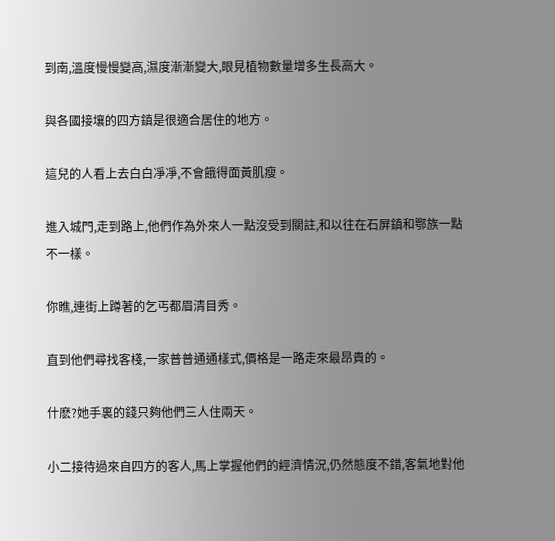到南,溫度慢慢變高,濕度漸漸變大,眼見植物數量增多生長高大。

與各國接壤的四方鎮是很適合居住的地方。

這兒的人看上去白白凈凈,不會餓得面黃肌瘦。

進入城門,走到路上,他們作為外來人一點沒受到關註,和以往在石屏鎮和鄂族一點不一樣。

你瞧,連街上蹲著的乞丐都眉清目秀。

直到他們尋找客棧,一家普普通通樣式,價格是一路走來最昂貴的。

什麽?她手裏的錢只夠他們三人住兩天。

小二接待過來自四方的客人,馬上掌握他們的經濟情況,仍然態度不錯,客氣地對他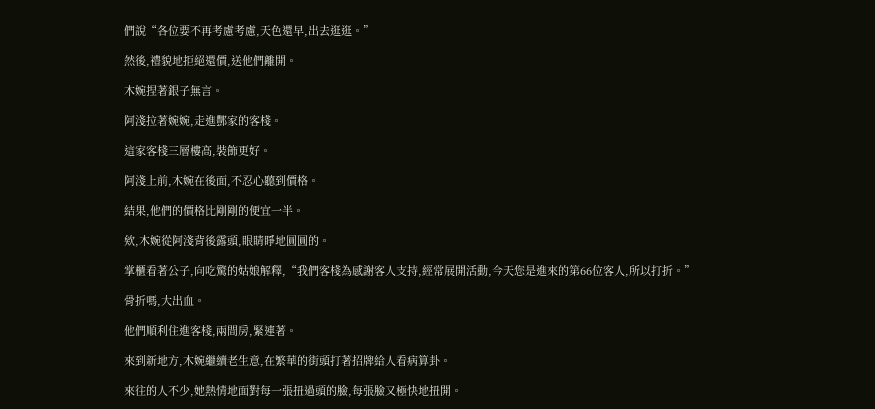們說“各位要不再考慮考慮,天色還早,出去逛逛。”

然後,禮貌地拒絕還價,送他們離開。

木婉捏著銀子無言。

阿淺拉著婉婉,走進酆家的客棧。

這家客棧三層樓高,裝飾更好。

阿淺上前,木婉在後面,不忍心聽到價格。

結果,他們的價格比剛剛的便宜一半。

欸,木婉從阿淺背後露頭,眼睛睜地圓圓的。

掌櫃看著公子,向吃驚的姑娘解釋,“我們客棧為感謝客人支持,經常展開活動,今天您是進來的第66位客人,所以打折。”

骨折嗎,大出血。

他們順利住進客棧,兩間房,緊連著。

來到新地方,木婉繼續老生意,在繁華的街頭打著招牌給人看病算卦。

來往的人不少,她熱情地面對每一張扭過頭的臉,每張臉又極快地扭開。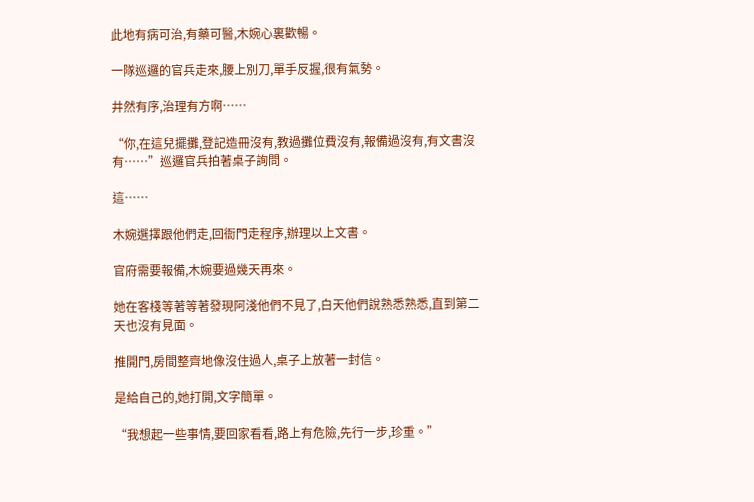此地有病可治,有藥可醫,木婉心裏歡暢。

一隊巡邏的官兵走來,腰上別刀,單手反握,很有氣勢。

井然有序,治理有方啊……

“你,在這兒擺攤,登記造冊沒有,教過攤位費沒有,報備過沒有,有文書沒有……”巡邏官兵拍著桌子詢問。

這……

木婉選擇跟他們走,回衙門走程序,辦理以上文書。

官府需要報備,木婉要過幾天再來。

她在客棧等著等著發現阿淺他們不見了,白天他們說熟悉熟悉,直到第二天也沒有見面。

推開門,房間整齊地像沒住過人,桌子上放著一封信。

是給自己的,她打開,文字簡單。

“我想起一些事情,要回家看看,路上有危險,先行一步,珍重。”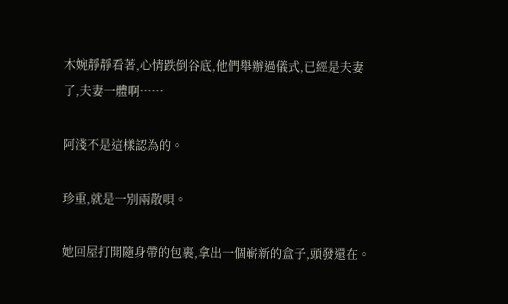木婉靜靜看著,心情跌倒谷底,他們舉辦過儀式,已經是夫妻了,夫妻一體啊……

阿淺不是這樣認為的。

珍重,就是一別兩散唄。

她回屋打開隨身帶的包裹,拿出一個嶄新的盒子,頭發還在。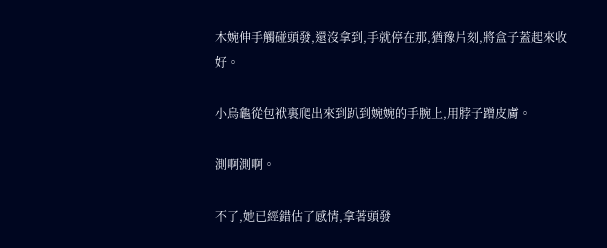木婉伸手觸碰頭發,還沒拿到,手就停在那,猶豫片刻,將盒子蓋起來收好。

小烏龜從包袱裏爬出來到趴到婉婉的手腕上,用脖子蹭皮膚。

測啊測啊。

不了,她已經錯估了感情,拿著頭發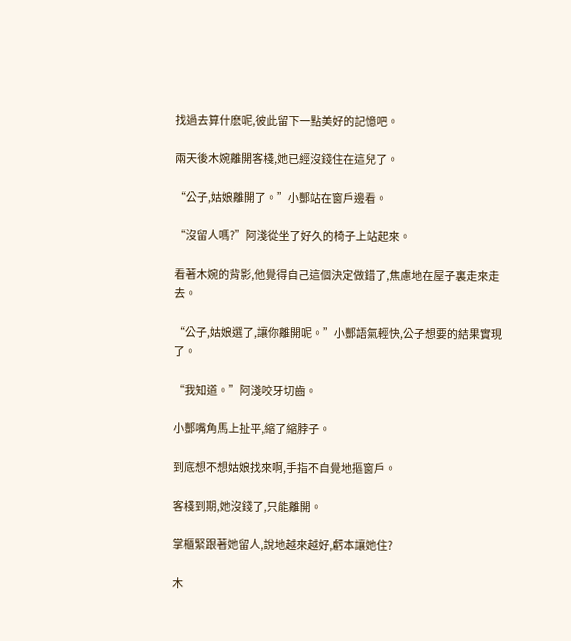找過去算什麽呢,彼此留下一點美好的記憶吧。

兩天後木婉離開客棧,她已經沒錢住在這兒了。

“公子,姑娘離開了。”小酆站在窗戶邊看。

“沒留人嗎?”阿淺從坐了好久的椅子上站起來。

看著木婉的背影,他覺得自己這個決定做錯了,焦慮地在屋子裏走來走去。

“公子,姑娘選了,讓你離開呢。”小酆語氣輕快,公子想要的結果實現了。

“我知道。”阿淺咬牙切齒。

小酆嘴角馬上扯平,縮了縮脖子。

到底想不想姑娘找來啊,手指不自覺地摳窗戶。

客棧到期,她沒錢了,只能離開。

掌櫃緊跟著她留人,說地越來越好,虧本讓她住?

木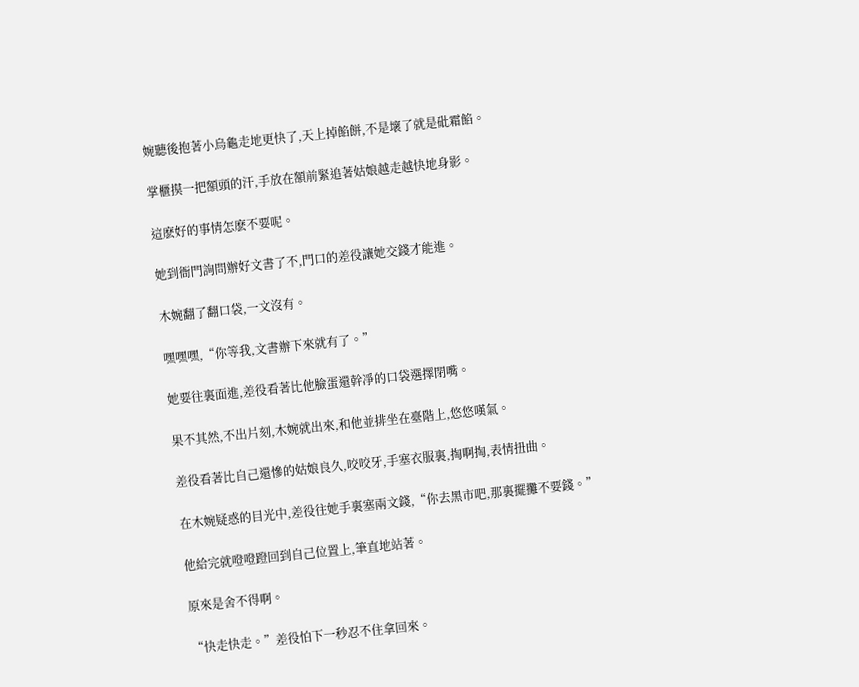婉聽後抱著小烏龜走地更快了,天上掉餡餅,不是壞了就是砒霜餡。

掌櫃摸一把額頭的汗,手放在額前緊追著姑娘越走越快地身影。

這麽好的事情怎麽不要呢。

她到衙門詢問辦好文書了不,門口的差役讓她交錢才能進。

木婉翻了翻口袋,一文沒有。

嘿嘿嘿,“你等我,文書辦下來就有了。”

她要往裏面進,差役看著比他臉蛋還幹凈的口袋選擇閉嘴。

果不其然,不出片刻,木婉就出來,和他並排坐在臺階上,悠悠嘆氣。

差役看著比自己還慘的姑娘良久,咬咬牙,手塞衣服裏,掏啊掏,表情扭曲。

在木婉疑惑的目光中,差役往她手裏塞兩文錢,“你去黑市吧,那裏擺攤不要錢。”

他給完就噔噔蹬回到自己位置上,筆直地站著。

原來是舍不得啊。

“快走快走。”差役怕下一秒忍不住拿回來。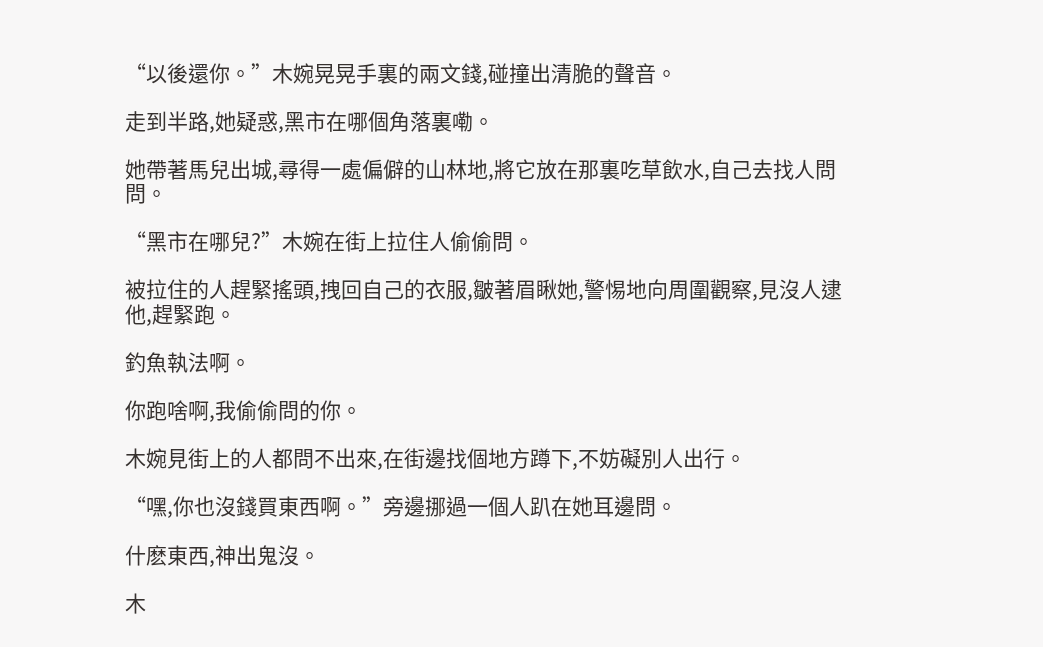“以後還你。”木婉晃晃手裏的兩文錢,碰撞出清脆的聲音。

走到半路,她疑惑,黑市在哪個角落裏嘞。

她帶著馬兒出城,尋得一處偏僻的山林地,將它放在那裏吃草飲水,自己去找人問問。

“黑市在哪兒?”木婉在街上拉住人偷偷問。

被拉住的人趕緊搖頭,拽回自己的衣服,皺著眉瞅她,警惕地向周圍觀察,見沒人逮他,趕緊跑。

釣魚執法啊。

你跑啥啊,我偷偷問的你。

木婉見街上的人都問不出來,在街邊找個地方蹲下,不妨礙別人出行。

“嘿,你也沒錢買東西啊。”旁邊挪過一個人趴在她耳邊問。

什麽東西,神出鬼沒。

木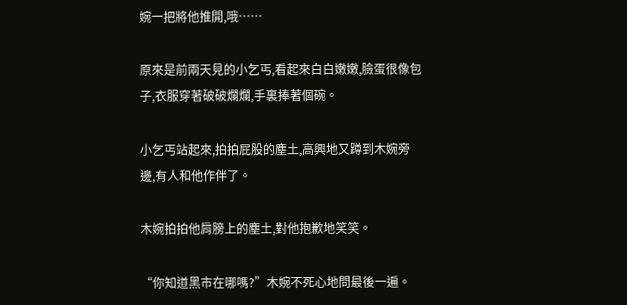婉一把將他推開,哦……

原來是前兩天見的小乞丐,看起來白白嫩嫩,臉蛋很像包子,衣服穿著破破爛爛,手裏捧著個碗。

小乞丐站起來,拍拍屁股的塵土,高興地又蹲到木婉旁邊,有人和他作伴了。

木婉拍拍他肩膀上的塵土,對他抱歉地笑笑。

“你知道黑市在哪嗎?”木婉不死心地問最後一遍。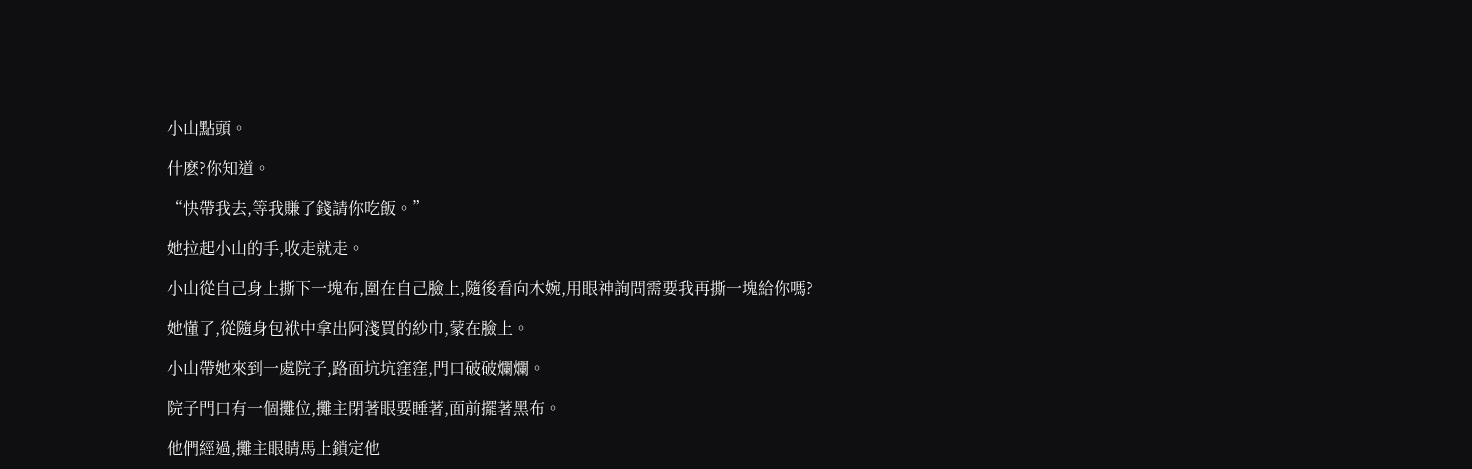小山點頭。

什麽?你知道。

“快帶我去,等我賺了錢請你吃飯。”

她拉起小山的手,收走就走。

小山從自己身上撕下一塊布,圍在自己臉上,隨後看向木婉,用眼神詢問需要我再撕一塊給你嗎?

她懂了,從隨身包袱中拿出阿淺買的紗巾,蒙在臉上。

小山帶她來到一處院子,路面坑坑窪窪,門口破破爛爛。

院子門口有一個攤位,攤主閉著眼要睡著,面前擺著黑布。

他們經過,攤主眼睛馬上鎖定他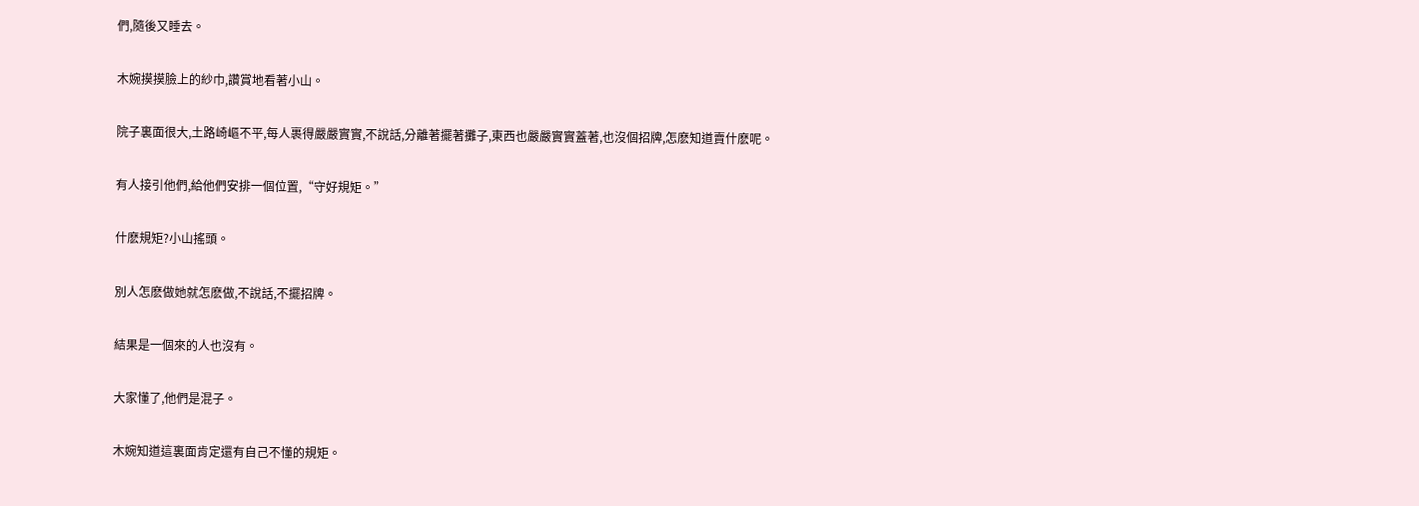們,隨後又睡去。

木婉摸摸臉上的紗巾,讚賞地看著小山。

院子裏面很大,土路崎嶇不平,每人裹得嚴嚴實實,不說話,分離著擺著攤子,東西也嚴嚴實實蓋著,也沒個招牌,怎麽知道賣什麽呢。

有人接引他們,給他們安排一個位置,“守好規矩。”

什麽規矩?小山搖頭。

別人怎麽做她就怎麽做,不說話,不擺招牌。

結果是一個來的人也沒有。

大家懂了,他們是混子。

木婉知道這裏面肯定還有自己不懂的規矩。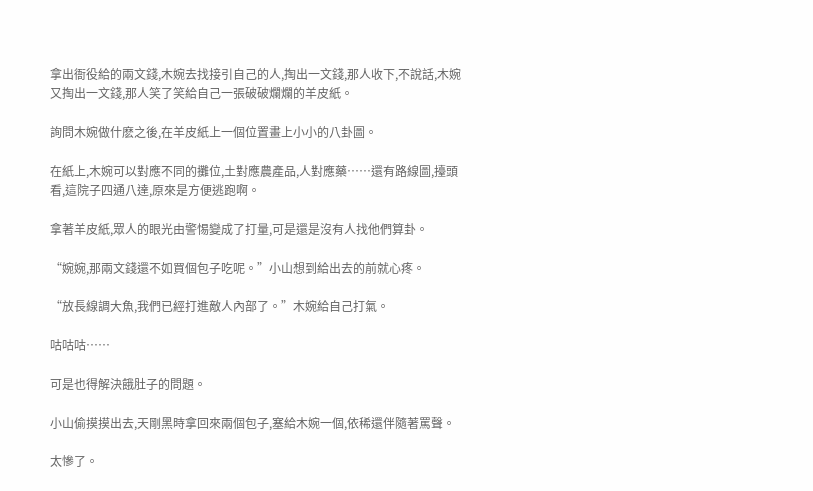拿出衙役給的兩文錢,木婉去找接引自己的人,掏出一文錢,那人收下,不說話,木婉又掏出一文錢,那人笑了笑給自己一張破破爛爛的羊皮紙。

詢問木婉做什麽之後,在羊皮紙上一個位置畫上小小的八卦圖。

在紙上,木婉可以對應不同的攤位,土對應農產品,人對應藥……還有路線圖,擡頭看,這院子四通八達,原來是方便逃跑啊。

拿著羊皮紙,眾人的眼光由警惕變成了打量,可是還是沒有人找他們算卦。

“婉婉,那兩文錢還不如買個包子吃呢。”小山想到給出去的前就心疼。

“放長線調大魚,我們已經打進敵人內部了。”木婉給自己打氣。

咕咕咕……

可是也得解決餓肚子的問題。

小山偷摸摸出去,天剛黑時拿回來兩個包子,塞給木婉一個,依稀還伴隨著罵聲。

太慘了。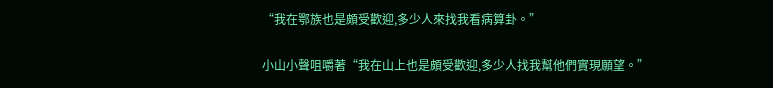“我在鄂族也是頗受歡迎,多少人來找我看病算卦。”

小山小聲咀嚼著“我在山上也是頗受歡迎,多少人找我幫他們實現願望。”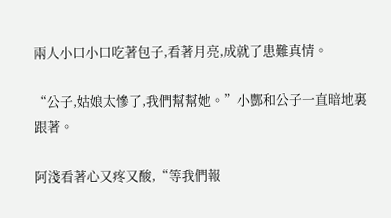兩人小口小口吃著包子,看著月亮,成就了患難真情。

“公子,姑娘太慘了,我們幫幫她。”小酆和公子一直暗地裏跟著。

阿淺看著心又疼又酸,“等我們報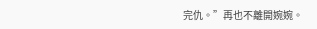完仇。”再也不離開婉婉。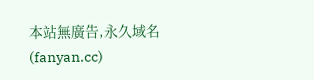本站無廣告,永久域名(fanyan.cc)